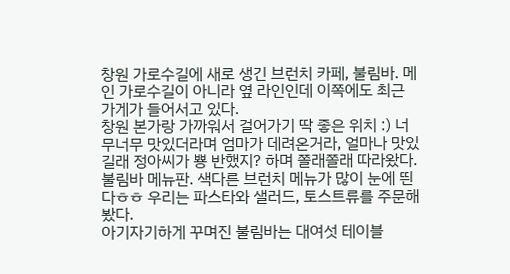창원 가로수길에 새로 생긴 브런치 카페, 불림바. 메인 가로수길이 아니라 옆 라인인데 이쪽에도 최근 가게가 들어서고 있다.
창원 본가랑 가까워서 걸어가기 딱 좋은 위치 :) 너무너무 맛있더라며 엄마가 데려온거라, 얼마나 맛있길래 정아씨가 뿅 반했지? 하며 쫄래쫄래 따라왔다.
불림바 메뉴판. 색다른 브런치 메뉴가 많이 눈에 띈다ㅎㅎ 우리는 파스타와 샐러드, 토스트류를 주문해봤다.
아기자기하게 꾸며진 불림바는 대여섯 테이블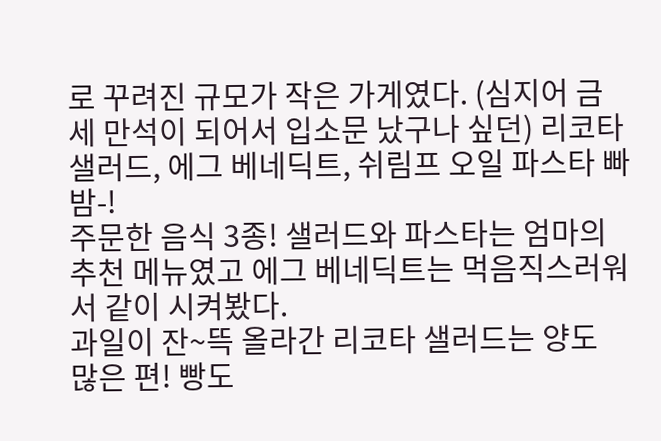로 꾸려진 규모가 작은 가게였다. (심지어 금세 만석이 되어서 입소문 났구나 싶던) 리코타 샐러드, 에그 베네딕트, 쉬림프 오일 파스타 빠밤-!
주문한 음식 3종! 샐러드와 파스타는 엄마의 추천 메뉴였고 에그 베네딕트는 먹음직스러워서 같이 시켜봤다.
과일이 잔~뜩 올라간 리코타 샐러드는 양도 많은 편! 빵도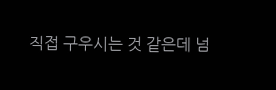직접 구우시는 것 같은데 넘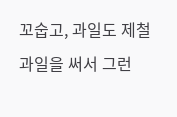꼬숩고, 과일도 제철 과일을 써서 그런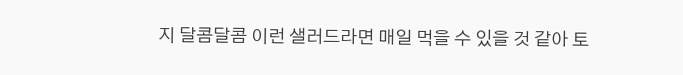지 달콤달콤 이런 샐러드라면 매일 먹을 수 있을 것 같아 토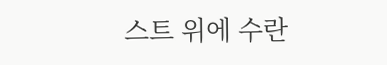스트 위에 수란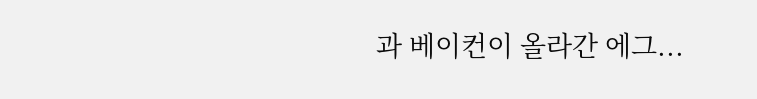과 베이컨이 올라간 에그...